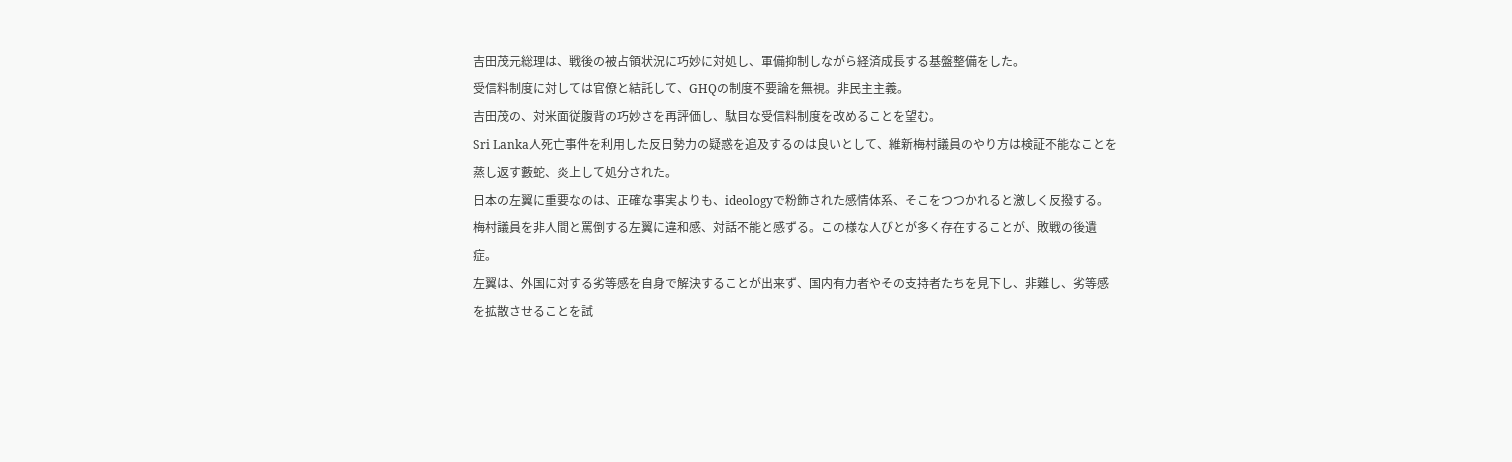吉田茂元総理は、戦後の被占領状況に巧妙に対処し、軍備抑制しながら経済成長する基盤整備をした。
受信料制度に対しては官僚と結託して、GHQの制度不要論を無視。非民主主義。
吉田茂の、対米面従腹背の巧妙さを再評価し、駄目な受信料制度を改めることを望む。
Sri Lanka人死亡事件を利用した反日勢力の疑惑を追及するのは良いとして、維新梅村議員のやり方は検証不能なことを蒸し返す藪蛇、炎上して処分された。
日本の左翼に重要なのは、正確な事実よりも、ideologyで粉飾された感情体系、そこをつつかれると激しく反撥する。
梅村議員を非人間と罵倒する左翼に違和感、対話不能と感ずる。この様な人びとが多く存在することが、敗戦の後遺症。
左翼は、外国に対する劣等感を自身で解決することが出来ず、国内有力者やその支持者たちを見下し、非難し、劣等感を拡散させることを試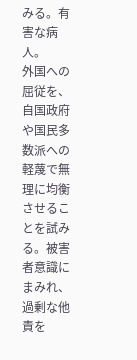みる。有害な病人。
外国への屈従を、自国政府や国民多数派への軽蔑で無理に均衡させることを試みる。被害者意識にまみれ、過剰な他責を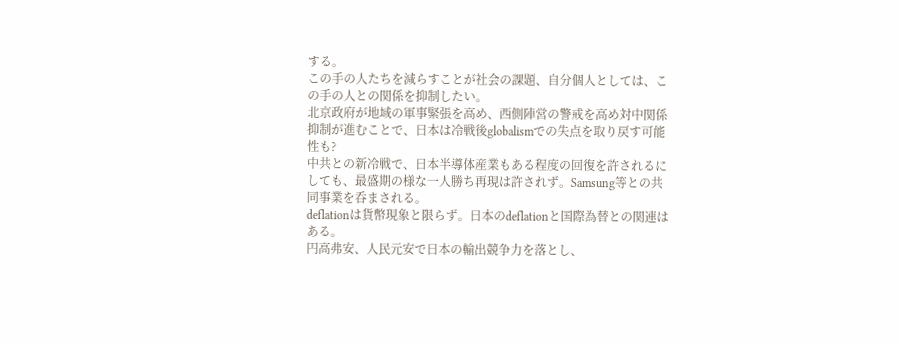する。
この手の人たちを減らすことが社会の課題、自分個人としては、この手の人との関係を抑制したい。
北京政府が地域の軍事緊張を高め、西側陣営の警戒を高め対中関係抑制が進むことで、日本は冷戦後globalismでの失点を取り戻す可能性も?
中共との新冷戦で、日本半導体産業もある程度の回復を許されるにしても、最盛期の様な一人勝ち再現は許されず。Samsung等との共同事業を呑まされる。
deflationは貨幣現象と限らず。日本のdeflationと国際為替との関連はある。
円高弗安、人民元安で日本の輸出競争力を落とし、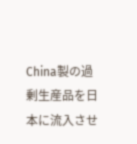China製の過剰生産品を日本に流入させ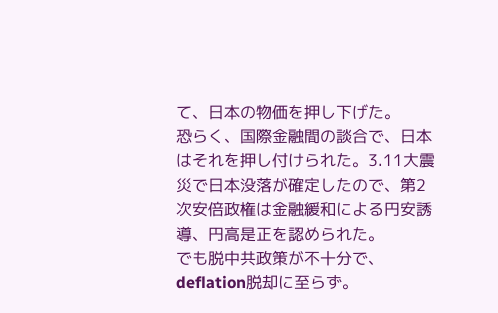て、日本の物価を押し下げた。
恐らく、国際金融間の談合で、日本はそれを押し付けられた。3.11大震災で日本没落が確定したので、第2次安倍政権は金融緩和による円安誘導、円高是正を認められた。
でも脱中共政策が不十分で、deflation脱却に至らず。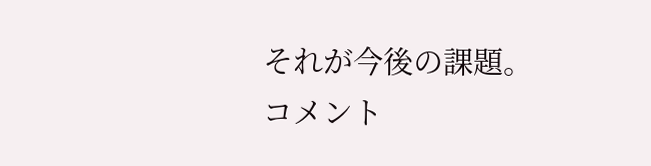それが今後の課題。
コメント